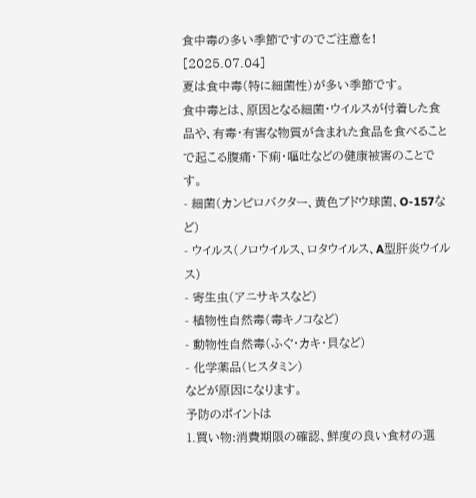食中毒の多い季節ですのでご注意を!
[2025.07.04]
夏は食中毒(特に細菌性)が多い季節です。
食中毒とは、原因となる細菌・ウイルスが付着した食品や、有毒・有害な物質が含まれた食品を食べることで起こる腹痛・下痢・嘔吐などの健康被害のことです。
- 細菌(カンピロバクター、黄色ブドウ球菌、O-157など)
- ウイルス(ノロウイルス、ロタウイルス、A型肝炎ウイルス)
- 寄生虫(アニサキスなど)
- 植物性自然毒(毒キノコなど)
- 動物性自然毒(ふぐ・カキ・貝など)
- 化学薬品(ヒスタミン)
などが原因になります。
予防のポイントは
1.買い物:消費期限の確認、鮮度の良い食材の選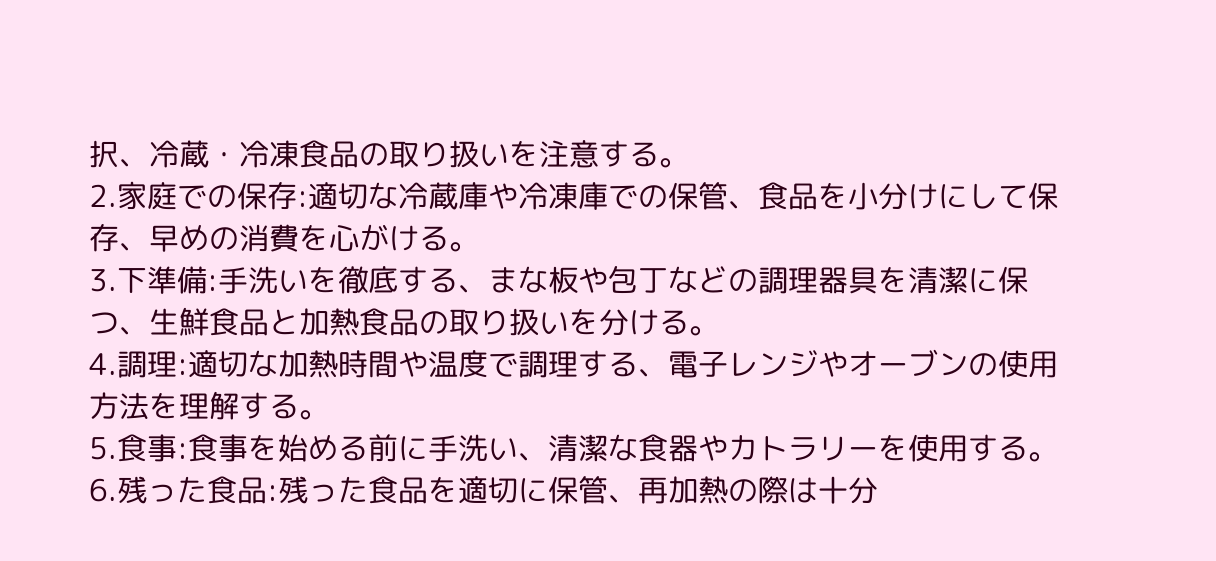択、冷蔵・冷凍食品の取り扱いを注意する。
2.家庭での保存:適切な冷蔵庫や冷凍庫での保管、食品を小分けにして保存、早めの消費を心がける。
3.下準備:手洗いを徹底する、まな板や包丁などの調理器具を清潔に保つ、生鮮食品と加熱食品の取り扱いを分ける。
4.調理:適切な加熱時間や温度で調理する、電子レンジやオーブンの使用方法を理解する。
5.食事:食事を始める前に手洗い、清潔な食器やカトラリーを使用する。
6.残った食品:残った食品を適切に保管、再加熱の際は十分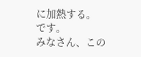に加熱する。
です。
みなさん、この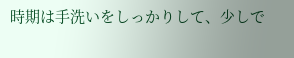時期は手洗いをしっかりして、少しで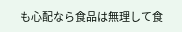も心配なら食品は無理して食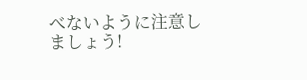べないように注意しましょう!